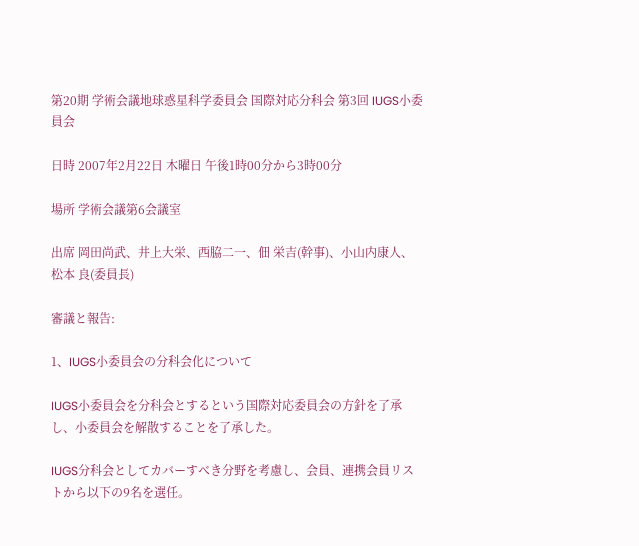第20期 学術会議地球惑星科学委員会 国際対応分科会 第3回 IUGS小委員会

日時 2007年2月22日 木曜日 午後1時00分から3時00分

場所 学術会議第6会議室

出席 岡田尚武、井上大栄、西脇二一、佃 栄吉(幹事)、小山内康人、松本 良(委員長)

審議と報告:

1、IUGS小委員会の分科会化について

IUGS小委員会を分科会とするという国際対応委員会の方針を了承し、小委員会を解散することを了承した。

IUGS分科会としてカバーすべき分野を考慮し、会員、連携会員リストから以下の9名を選任。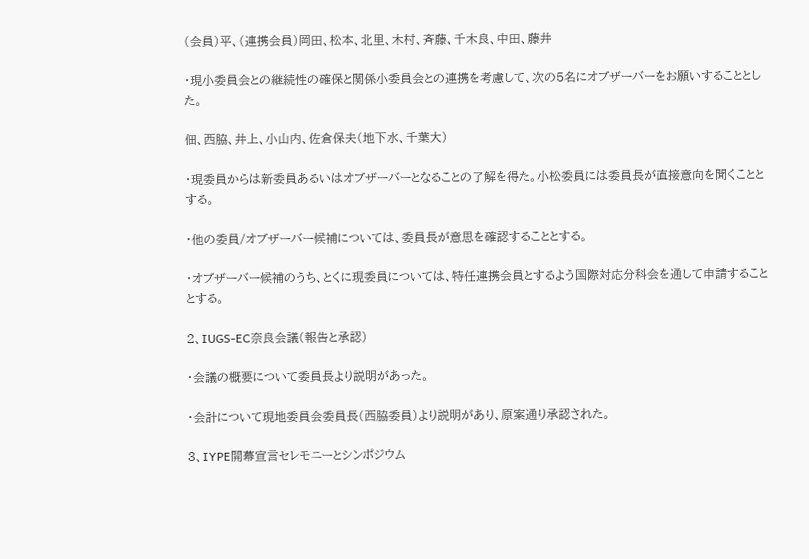(会員)平、(連携会員)岡田、松本、北里、木村、斉藤、千木良、中田、藤井

・現小委員会との継続性の確保と関係小委員会との連携を考慮して、次の5名にオブザーバーをお願いすることとした。

佃、西脇、井上、小山内、佐倉保夫(地下水、千葉大)

・現委員からは新委員あるいはオブザーバーとなることの了解を得た。小松委員には委員長が直接意向を聞くこととする。

・他の委員/オブザーバー候補については、委員長が意思を確認することとする。

・オブザーバー候補のうち、とくに現委員については、特任連携会員とするよう国際対応分科会を通して申請することとする。

2、IUGS-EC奈良会議(報告と承認)

・会議の概要について委員長より説明があった。

・会計について現地委員会委員長(西脇委員)より説明があり、原案通り承認された。

3、IYPE開幕宣言セレモニーとシンポジウム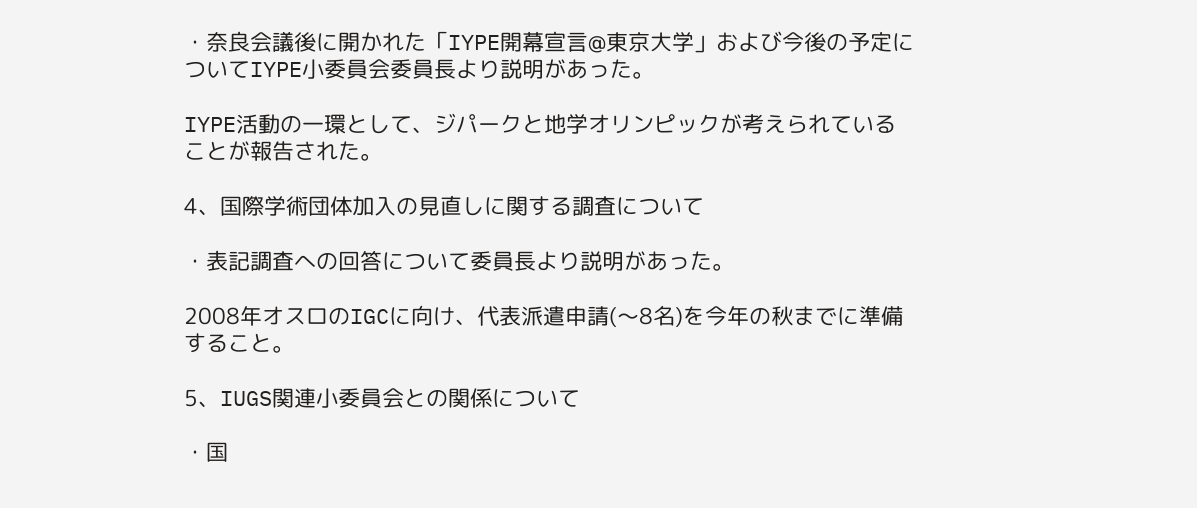・奈良会議後に開かれた「IYPE開幕宣言@東京大学」および今後の予定についてIYPE小委員会委員長より説明があった。

IYPE活動の一環として、ジパークと地学オリンピックが考えられていることが報告された。

4、国際学術団体加入の見直しに関する調査について

・表記調査への回答について委員長より説明があった。

2008年オスロのIGCに向け、代表派遣申請(〜8名)を今年の秋までに準備すること。

5、IUGS関連小委員会との関係について

・国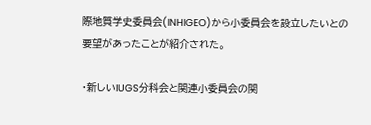際地質学史委員会(INHIGEO)から小委員会を設立したいとの要望があったことが紹介された。

・新しいIUGS分科会と関連小委員会の関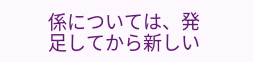係については、発足してから新しい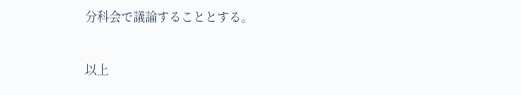分科会で議論することとする。

以上